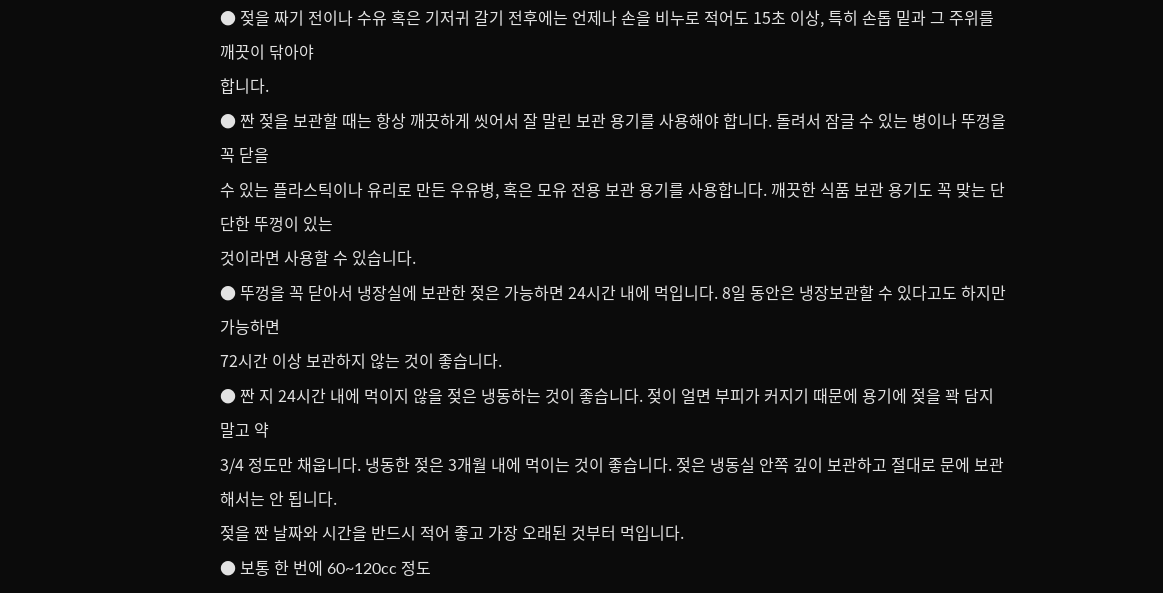● 젖을 짜기 전이나 수유 혹은 기저귀 갈기 전후에는 언제나 손을 비누로 적어도 15초 이상, 특히 손톱 밑과 그 주위를 깨끗이 닦아야
합니다.
● 짠 젖을 보관할 때는 항상 깨끗하게 씻어서 잘 말린 보관 용기를 사용해야 합니다. 돌려서 잠글 수 있는 병이나 뚜껑을 꼭 닫을
수 있는 플라스틱이나 유리로 만든 우유병, 혹은 모유 전용 보관 용기를 사용합니다. 깨끗한 식품 보관 용기도 꼭 맞는 단단한 뚜껑이 있는
것이라면 사용할 수 있습니다.
● 뚜껑을 꼭 닫아서 냉장실에 보관한 젖은 가능하면 24시간 내에 먹입니다. 8일 동안은 냉장보관할 수 있다고도 하지만 가능하면
72시간 이상 보관하지 않는 것이 좋습니다.
● 짠 지 24시간 내에 먹이지 않을 젖은 냉동하는 것이 좋습니다. 젖이 얼면 부피가 커지기 때문에 용기에 젖을 꽉 담지 말고 약
3/4 정도만 채웁니다. 냉동한 젖은 3개월 내에 먹이는 것이 좋습니다. 젖은 냉동실 안쪽 깊이 보관하고 절대로 문에 보관해서는 안 됩니다.
젖을 짠 날짜와 시간을 반드시 적어 좋고 가장 오래된 것부터 먹입니다.
● 보통 한 번에 60~120cc 정도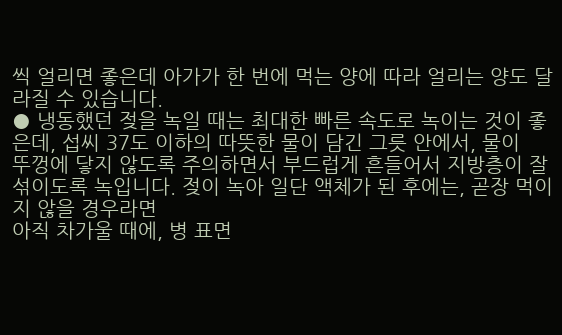씩 얼리면 좋은데 아가가 한 번에 먹는 양에 따라 얼리는 양도 달라질 수 있습니다.
● 냉동했던 젖을 녹일 때는 최대한 빠른 속도로 녹이는 것이 좋은데, 섭씨 37도 이하의 따뜻한 물이 담긴 그릇 안에서, 물이
뚜껑에 닿지 않도록 주의하면서 부드럽게 흔들어서 지방층이 잘 섞이도록 녹입니다. 젖이 녹아 일단 액체가 된 후에는, 곧장 먹이지 않을 경우라면
아직 차가울 때에, 병 표면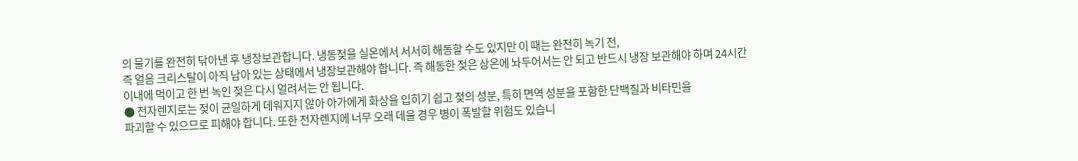의 물기를 완전히 닦아낸 후 냉장보관합니다. 냉동젖을 실온에서 서서히 해동할 수도 있지만 이 때는 완전히 녹기 전,
즉 얼음 크리스탈이 아직 남아 있는 상태에서 냉장보관해야 합니다. 즉 해동한 젖은 상온에 놔두어서는 안 되고 반드시 냉장 보관해야 하며 24시간
이내에 먹이고 한 번 녹인 젖은 다시 얼려서는 안 됩니다.
● 전자렌지로는 젖이 균일하게 데워지지 않아 아가에게 화상을 입히기 쉽고 젖의 성분, 특히 면역 성분을 포함한 단백질과 비타민을
파괴할 수 있으므로 피해야 합니다. 또한 전자렌지에 너무 오래 데울 경우 병이 폭발할 위험도 있습니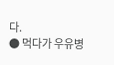다.
● 먹다가 우유병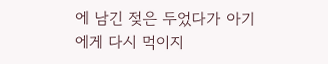에 남긴 젖은 두었다가 아기에게 다시 먹이지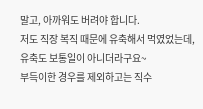말고, 아까워도 버려야 합니다.
저도 직장 복직 때문에 유축해서 먹였었는데, 유축도 보통일이 아니더라구요~
부득이한 경우를 제외하고는 직수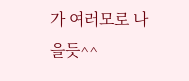가 여러모로 나을듯^^